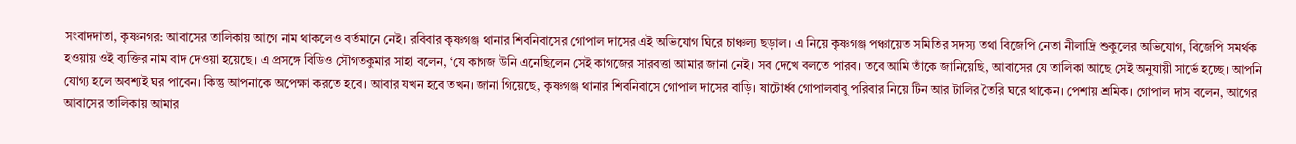সংবাদদাতা, কৃষ্ণনগর: আবাসের তালিকায় আগে নাম থাকলেও বর্তমানে নেই। রবিবার কৃষ্ণগঞ্জ থানার শিবনিবাসের গোপাল দাসের এই অভিযোগ ঘিরে চাঞ্চল্য ছড়াল। এ নিয়ে কৃষ্ণগঞ্জ পঞ্চায়েত সমিতির সদস্য তথা বিজেপি নেতা নীলাদ্রি শুকুলের অভিযোগ, বিজেপি সমর্থক হওয়ায় ওই ব্যক্তির নাম বাদ দেওয়া হয়েছে। এ প্রসঙ্গে বিডিও সৌগতকুমার সাহা বলেন, ‘যে কাগজ উনি এনেছিলেন সেই কাগজের সারবত্তা আমার জানা নেই। সব দেখে বলতে পারব। তবে আমি তাঁকে জানিয়েছি, আবাসের যে তালিকা আছে সেই অনুযায়ী সার্ভে হচ্ছে। আপনি যোগ্য হলে অবশ্যই ঘর পাবেন। কিন্তু আপনাকে অপেক্ষা করতে হবে। আবার যখন হবে তখন। জানা গিয়েছে, কৃষ্ণগঞ্জ থানার শিবনিবাসে গোপাল দাসের বাড়ি। ষাটোর্ধ্ব গোপালবাবু পরিবার নিয়ে টিন আর টালির তৈরি ঘরে থাকেন। পেশায় শ্রমিক। গোপাল দাস বলেন, আগের আবাসের তালিকায় আমার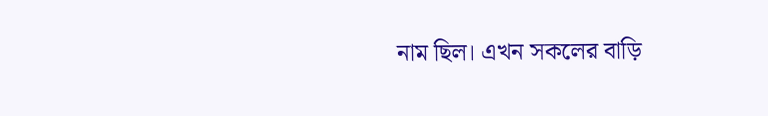নাম ছিল। এখন সকলের বাড়ি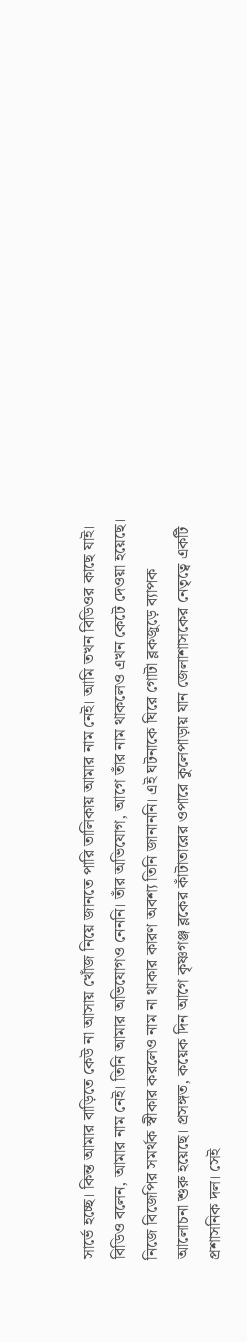সার্ভে হচ্ছে। কিন্ত আমার বাড়িতে কেউ না আসায় খোঁজ নিয়ে জানতে পারি তালিকায় আমার নাম নেই। আমি তখন বিডিওর কাছে যাই। বিডিও বলেন, আমার নাম নেই। তিনি আমার অভিযোগও নেননি। তাঁর অভিযোগ, আগে তাঁর নাম থাকলেও এখন কেটে দেওয়া হয়েছে। নিজে বিজেপির সমর্থক স্বীকার করলেও নাম না থাকার কারণ অবশ্য তিনি জানাননি। এই ঘটনাকে ঘিরে গোটা ব্লকজুড়ে ব্যাপক আলোচনা শুরু হয়েছে। প্রসঙ্গত, কয়েক দিন আগে কৃষ্ণগঞ্জ ব্লকের কাঁটাতারের ওপারে কুলেপাড়ায় যান জেলাশাসকের নেতৃত্বে একটি প্রশাসনিক দল। সেই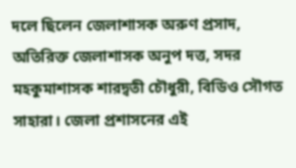দলে ছিলেন জেলাশাসক অরুণ প্রসাদ, অতিরিক্ত জেলাশাসক অনুপ দত্ত, সদর মহকুমাশাসক শারদ্বতী চৌধুরী, বিডিও সৌগত সাহারা। জেলা প্রশাসনের এই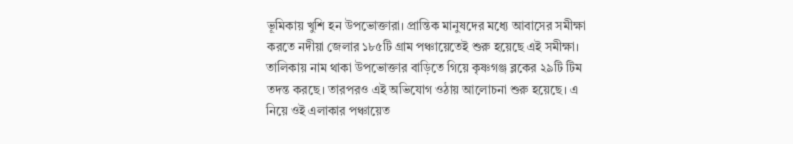ভূমিকায় খুশি হন উপভোক্তারা। প্রান্তিক মানুষদের মধ্যে আবাসের সমীক্ষা করতে নদীয়া জেলার ১৮৫টি গ্রাম পঞ্চায়েতেই শুরু হয়েছে এই সমীক্ষা। তালিকায় নাম থাকা উপভোক্তার বাড়িতে গিয়ে কৃষ্ণগঞ্জ ব্লকের ২৯টি টিম তদন্ত করছে। তারপরও এই অভিযোগ ওঠায় আলোচনা শুরু হয়েছে। এ নিয়ে ওই এলাকার পঞ্চায়েত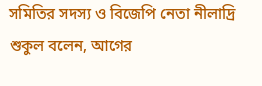সমিতির সদস্য ও বিজেপি নেতা নীলাদ্রি শুকুল বলেন, আগের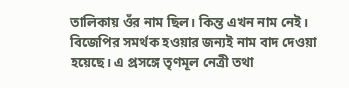তালিকায় ওঁর নাম ছিল। কিন্ত এখন নাম নেই। বিজেপির সমর্থক হওয়ার জন্যই নাম বাদ দেওয়া হয়েছে। এ প্রসঙ্গে তৃণমূল নেত্রী তথা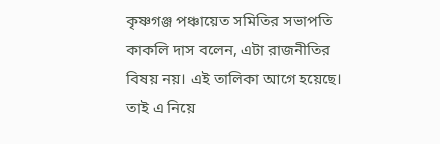কৃষ্ণগঞ্জ পঞ্চায়েত সমিতির সভাপতি কাকলি দাস বলেন, এটা রাজনীতির বিষয় নয়। এই তালিকা আগে হয়েছে। তাই এ নিয়ে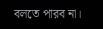বলতে পারব না।